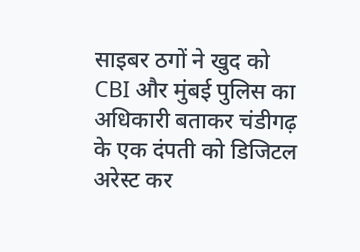साइबर ठगों ने खुद को CBI और मुंबई पुलिस का अधिकारी बताकर चंडीगढ़ के एक दंपती को डिजिटल अरेस्ट कर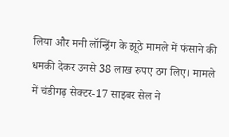लिया और मनी लॉन्ड्रिंग के झूठे मामले में फंसाने की धमकी देकर उनसे 38 लाख रुपए ठग लिए। मामले में चंडीगढ़ सेक्टर-17 साइबर सेल ने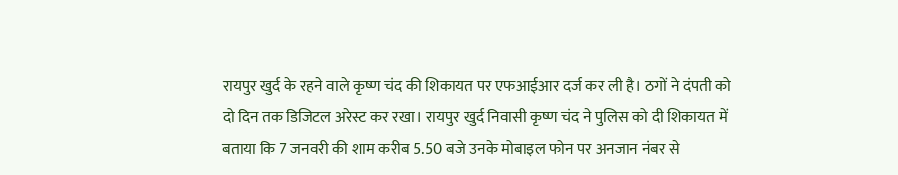रायपुर खुर्द के रहने वाले कृष्ण चंद की शिकायत पर एफआईआर दर्ज कर ली है। ठगों ने दंपती को दो दिन तक डिजिटल अरेस्ट कर रखा। रायपुर खुर्द निवासी कृष्ण चंद ने पुलिस को दी शिकायत में बताया कि 7 जनवरी की शाम करीब 5.50 बजे उनके मोबाइल फोन पर अनजान नंबर से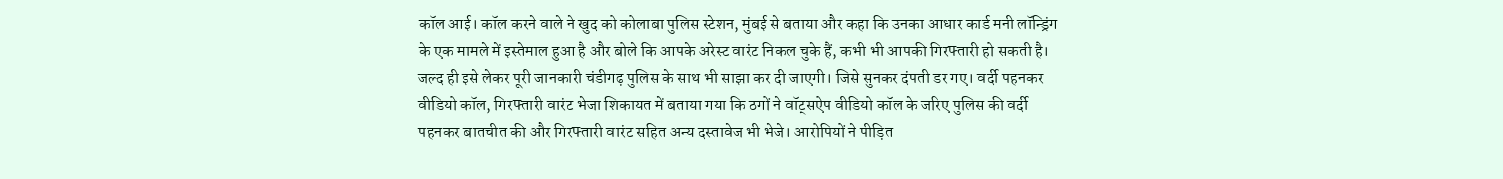कॉल आई। कॉल करने वाले ने खुद को कोलाबा पुलिस स्टेशन, मुंबई से बताया और कहा कि उनका आधार कार्ड मनी लॉन्ड्रिंग के एक मामले में इस्तेमाल हुआ है और बोले कि आपके अरेस्ट वारंट निकल चुके हैं, कभी भी आपकी गिरफ्तारी हो सकती है। जल्द ही इसे लेकर पूरी जानकारी चंडीगढ़ पुलिस के साथ भी साझा कर दी जाएगी। जिसे सुनकर दंपती डर गए। वर्दी पहनकर वीडियो कॉल, गिरफ्तारी वारंट भेजा शिकायत में बताया गया कि ठगों ने वॉट्सऐप वीडियो कॉल के जरिए पुलिस की वर्दी पहनकर बातचीत की और गिरफ्तारी वारंट सहित अन्य दस्तावेज भी भेजे। आरोपियों ने पीड़ित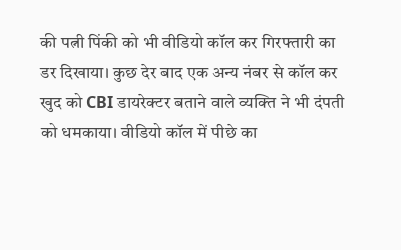की पत्नी पिंकी को भी वीडियो कॉल कर गिरफ्तारी का डर दिखाया। कुछ देर बाद एक अन्य नंबर से कॉल कर खुद को CBI डायरेक्टर बताने वाले व्यक्ति ने भी दंपती को धमकाया। वीडियो कॉल में पीछे का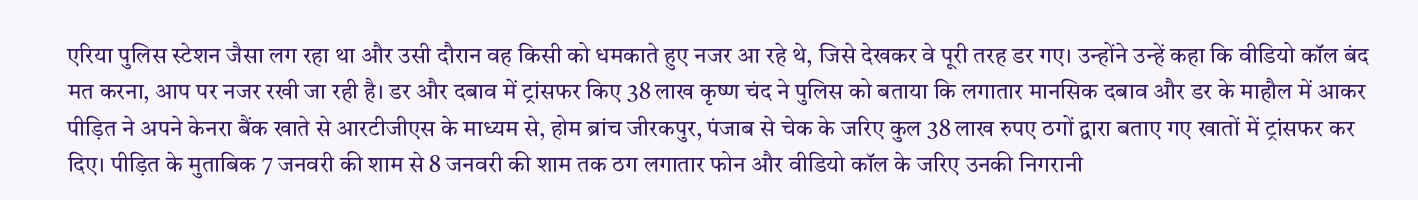एरिया पुलिस स्टेशन जैसा लग रहा था और उसी दौरान वह किसी को धमकाते हुए नजर आ रहे थे, जिसे देखकर वे पूरी तरह डर गए। उन्होंने उन्हें कहा कि वीडियो कॉल बंद मत करना, आप पर नजर रखी जा रही है। डर और दबाव में ट्रांसफर किए 38 लाख कृष्ण चंद ने पुलिस को बताया कि लगातार मानसिक दबाव और डर के माहौल में आकर पीड़ित ने अपने केनरा बैंक खाते से आरटीजीएस के माध्यम से, होम ब्रांच जीरकपुर, पंजाब से चेक के जरिए कुल 38 लाख रुपए ठगों द्वारा बताए गए खातों में ट्रांसफर कर दिए। पीड़ित के मुताबिक 7 जनवरी की शाम से 8 जनवरी की शाम तक ठग लगातार फोन और वीडियो कॉल के जरिए उनकी निगरानी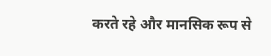करते रहे और मानसिक रूप से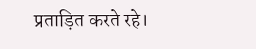प्रताड़ित करते रहे।